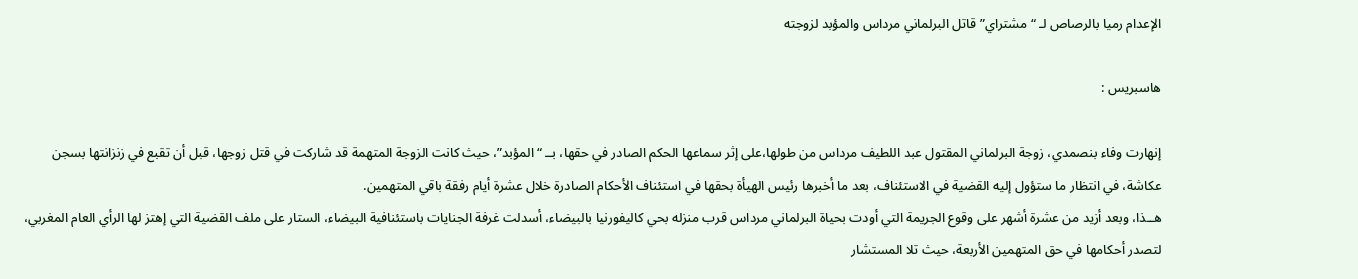الإعدام رميا بالرصاص لـ “مشتراي”قاتل البرلماني مرداس والمؤبد لزوجته

هاسبريس :

إنهارت وفاء بنصمدي، زوجة البرلماني المقتول عبد اللطيف مرداس من طولها،على إثر سماعها الحكم الصادر في حقها، بــ “المؤبد”، حيث كانت الزوجة المتهمة قد شاركت في قتل زوجها، قبل أن تقبع في زنزانتها بسجن عكاشة، في انتظار ما ستؤول إليه القضية في الاستئناف، بعد ما أخبرها رئيس الهيأة بحقها في استئناف الأحكام الصادرة خلال عشرة أيام رفقة باقي المتهمين.
هــذا، وبعد أزيد من عشرة أشهر على وقوع الجريمة التي أودت بحياة البرلماني مرداس قرب منزله بحي كاليفورنيا بالبيضاء، أسدلت غرفة الجنايات باستئنافية البيضاء، الستار على ملف القضية التي إهتز لها الرأي العام المغربي، لتصدر أحكامها في حق المتهمين الأربعة، حيث تلا المستشار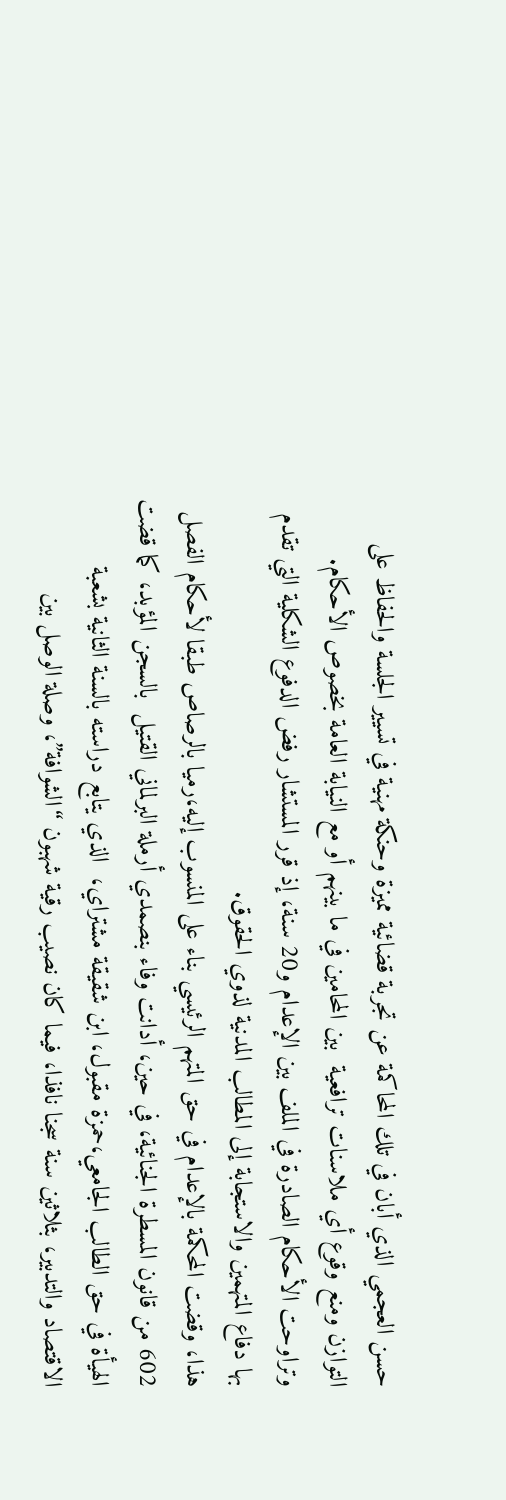حسن العجمي الذي أبان في تلك المحاكمة عن تجربة قضائية مميزة وحنكة مهنية في تسيير الجلسة والحفاظ على التوازن ومنع وقوع أي ملاسنات ترافعية  بين المحامين في ما بينهم أو مع النيابة العامة بخصوص الأحكام. وتراوحت الأحكام الصادرة في الملف بين الإعدام و20 سنة، إذ قرر المستشار رفض الدفوع الشكلية التي تقدم بها دفاع المتهمين والاستجابة إلى المطالب المدنية لذوي الحقوق.
هذا، وقضت المحكمة بالإعدام في حق المتهم الرئيسي بناء على المنسوب إليه،رميا بالرصاص طبقا لأحكام الفصل 602 من قانون المسطرة الجنائية، في حين، أدانت وفاء بنصمدي أرملة البرلماني القتيل  بالسجن المؤبد، كما قضت الهيأة في حق الطالب الجامعي،حمزة مقبول، ابن شقيقة مشتراي،  الذي يتابع دراسته بالسنة الثانية بشعبة الاقتصاد والتدبير، بثلاثين سنة سجنا نافذا، فيما كان نصيب رقية شهبون “الشوافة”، وصلة الوصل بين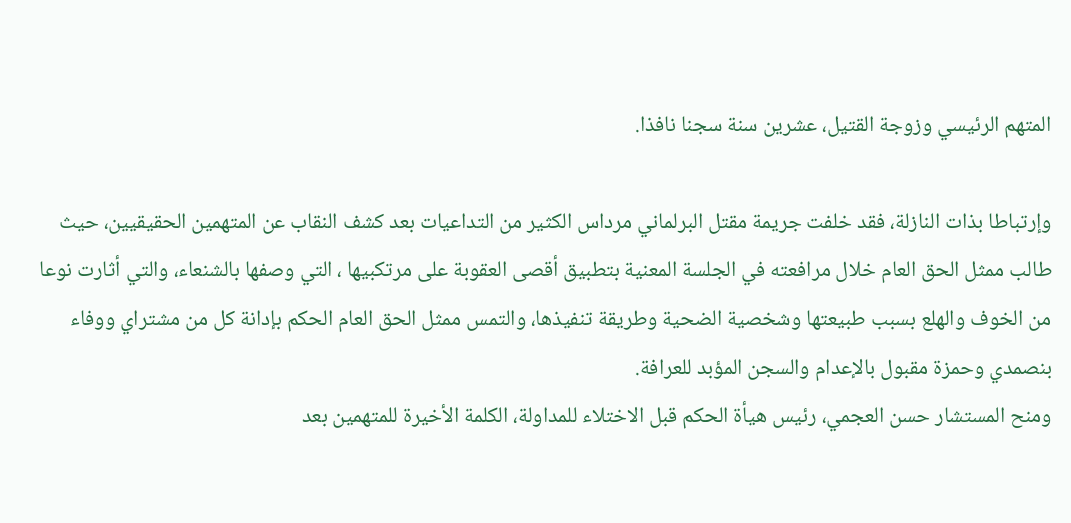المتهم الرئيسي وزوجة القتيل، عشرين سنة سجنا نافذا.

وإرتباطا بذات النازلة، فقد خلفت جريمة مقتل البرلماني مرداس الكثير من التداعيات بعد كشف النقاب عن المتهمين الحقيقيين، حيث طالب ممثل الحق العام خلال مرافعته في الجلسة المعنية بتطبيق أقصى العقوبة على مرتكبيها ، التي وصفها بالشنعاء، والتي أثارت نوعا من الخوف والهلع بسبب طبيعتها وشخصية الضحية وطريقة تنفيذها، والتمس ممثل الحق العام الحكم بإدانة كل من مشتراي ووفاء بنصمدي وحمزة مقبول بالإعدام والسجن المؤبد للعرافة.
ومنح المستشار حسن العجمي، رئيس هيأة الحكم قبل الاختلاء للمداولة، الكلمة الأخيرة للمتهمين بعد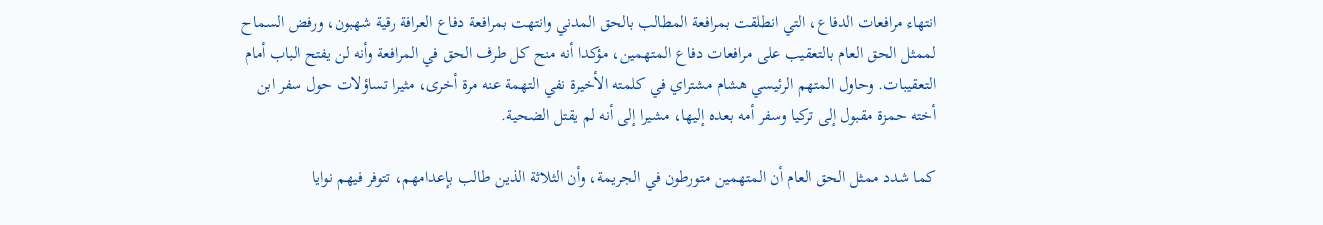انتهاء مرافعات الدفاع، التي انطلقت بمرافعة المطالب بالحق المدني وانتهت بمرافعة دفاع العرافة رقية شهبون، ورفض السماح لممثل الحق العام بالتعقيب على مرافعات دفاع المتهمين، مؤكدا أنه منح كل طرف الحق في المرافعة وأنه لن يفتح الباب أمام التعقيبات. وحاول المتهم الرئيسي هشام مشتراي في كلمته الأخيرة نفي التهمة عنه مرة أخرى، مثيرا تساؤلات حول سفر ابن أخته حمزة مقبول إلى تركيا وسفر أمه بعده إليها، مشيرا إلى أنه لم يقتل الضحية.

كما شدد ممثل الحق العام أن المتهمين متورطون في الجريمة، وأن الثلاثة الذين طالب بإعدامهم، تتوفر فيهم نوايا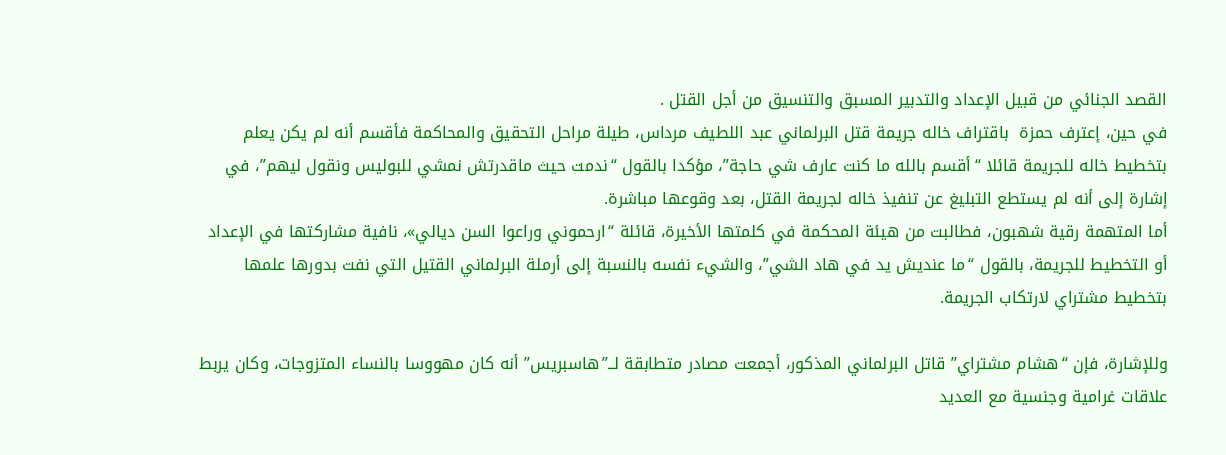القصد الجنائي من قبيل الإعداد والتدبير المسبق والتنسيق من أجل القتل .
في حين، إعترف حمزة  باقتراف خاله جريمة قتل البرلماني عبد اللطيف مرداس، طيلة مراحل التحقيق والمحاكمة فأقسم أنه لم يكن يعلم بتخطيط خاله للجريمة قائلا “أقسم بالله ما كنت عارف شي حاجة”، مؤكدا بالقول “ندمت حيث ماقدرتش نمشي للبوليس ونقول ليهم”، في إشارة إلى أنه لم يستطع التبليغ عن تنفيذ خاله لجريمة القتل، بعد وقوعها مباشرة.
أما المتهمة رقية شهبون، فطالبت من هيئة المحكمة في كلمتها الأخيرة، قائلة “ارحموني وراعوا السن ديالي»، نافية مشاركتها في الإعداد أو التخطيط للجريمة، بالقول “ما عنديش يد في هاد الشي”، والشيء نفسه بالنسبة إلى أرملة البرلماني القتيل التي نفت بدورها علمها بتخطيط مشتراي لارتكاب الجريمة.

وللإشارة، فإن “هشام مشتراي” قاتل البرلماني المذكور، أجمعت مصادر متطابقة لــ”هاسبريس” أنه كان مهووسا بالنساء المتزوجات، وكان يربط علاقات غرامية وجنسية مع العديد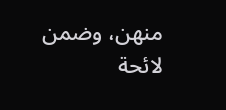منهن، وضمن لائحة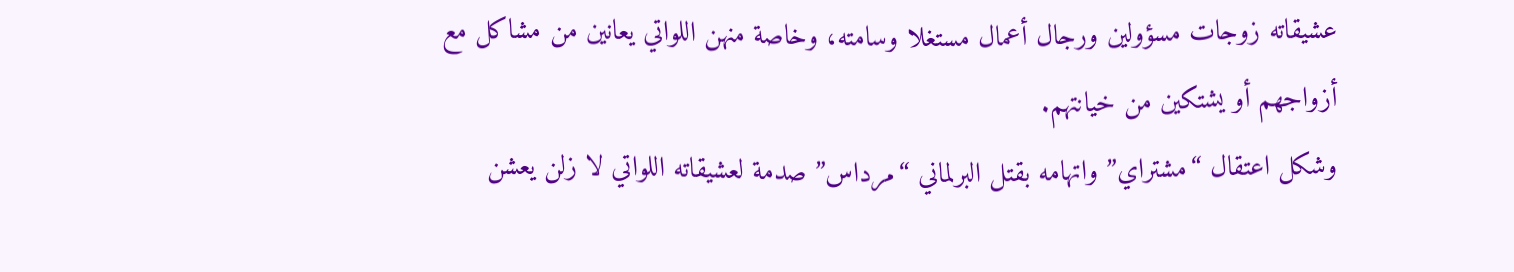عشيقاته زوجات مسؤولين ورجال أعمال مستغلا وسامته، وخاصة منهن اللواتي يعانين من مشاكل مع أزواجهم أو يشتكين من خيانتهم.
وشكل اعتقال “مشتراي” واتهامه بقتل البرلماني “مرداس” صدمة لعشيقاته اللواتي لا زلن يعشن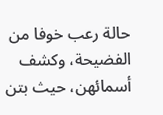حالة رعب خوفا من الفضيحة، وكشف أسمائهن، حيث بتن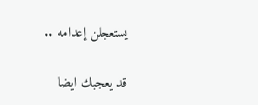يستعجلن إعدامه ..

قد يعجبك ايضا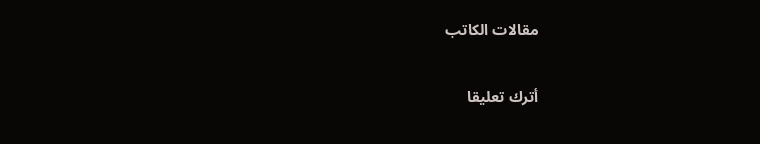مقالات الكاتب

أترك تعليقا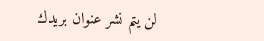لن يتم نشر عنوان بريدك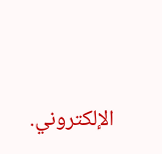الإلكتروني.